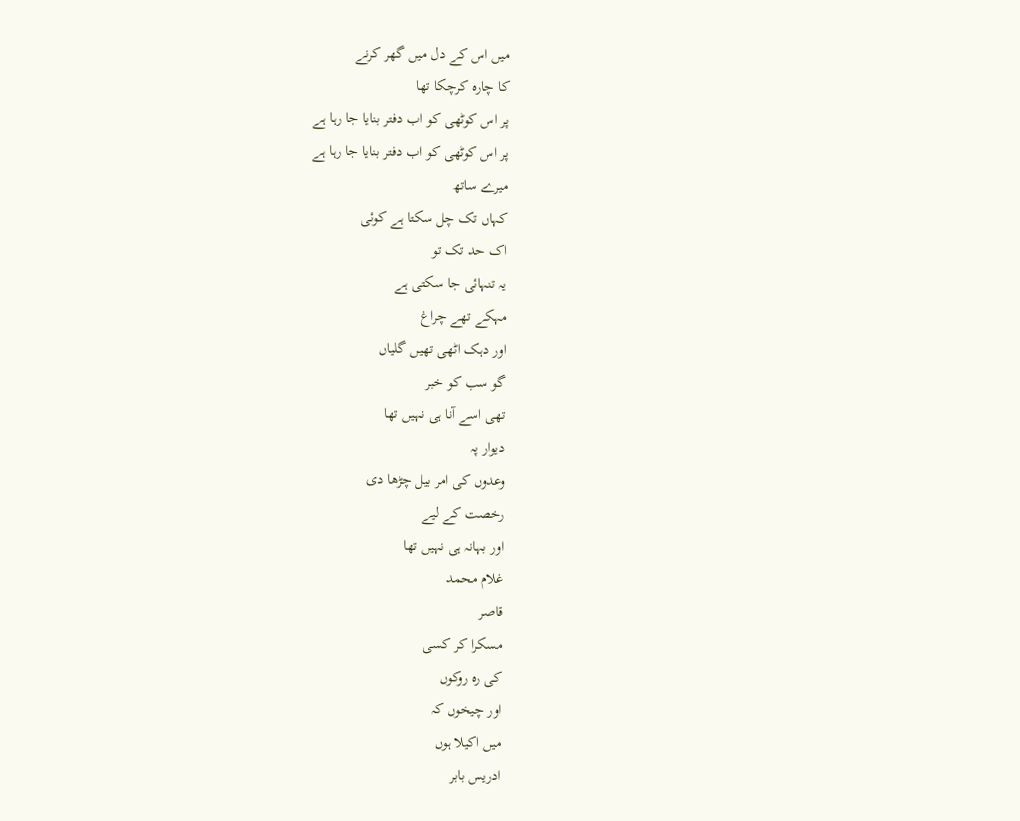میں اس کے دل میں گھر کرنے
کا چارہ کرچکا تھا
پر اس کوٹھی کو اب دفتر بنایا جا رہا ہے
پر اس کوٹھی کو اب دفتر بنایا جا رہا ہے
میرے ساتھ
کہاں تک چل سکتا ہے کوئی
اک حد تک تو
یہ تنہائی جا سکتی ہے
مہکے تھے چراغ
اور دہک اٹھی تھیں گلیاں
گو سب کو خبر
تھی اسے آنا ہی نہیں تھا
دیوار پہ
وعدوں کی امر بیل چڑھا دی
رخصت کے لیے
اور بہانہ ہی نہیں تھا
غلام محمد
قاصر
مسکرا کر کسی
کی رہ روکوں
اور چیخوں کہ
میں اکیلا ہوں
ادریس بابر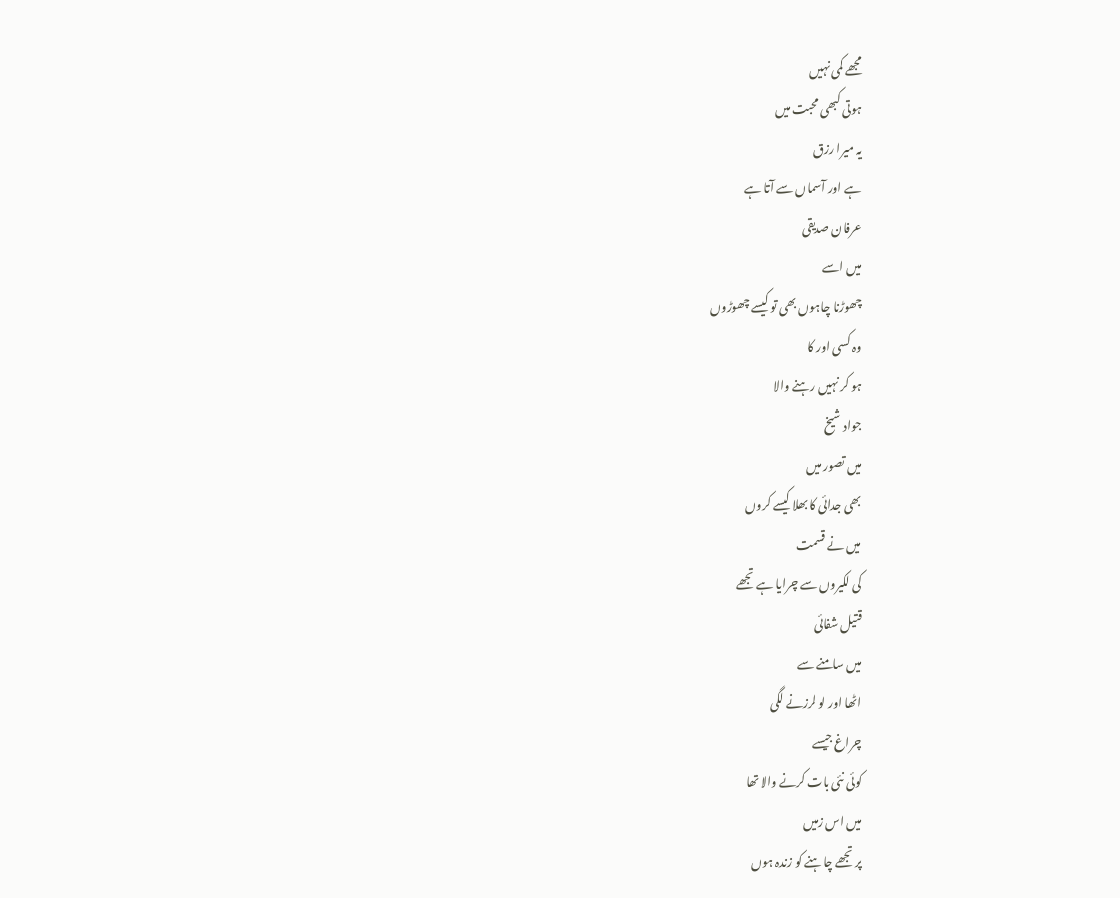مجھے کمی نہیں
ہوتی کبھی محبت میں
یہ میرا رزق
ہے اور آسماں سے آتا ہے
عرفان صدیقی
میں اسے
چھوڑنا چاہوں بھی تو کیسے چھوڑوں
وہ کسی اور کا
ہو کر نہیں رہنے والا
جواد شیخ
میں تصور میں
بھی جدائی کا بھلا کیسے کروں
میں نے قسمت
کی لکیروں سے چرایا ہے تجھے
قتیل شفائی
میں سامنے سے
اٹھا اور لو لرزنے لگی
چراغ جیسے
کوئی نئی بات کرنے والا تھا
میں اس زمیں
پر تجھے چاہنے کو زندہ ہوں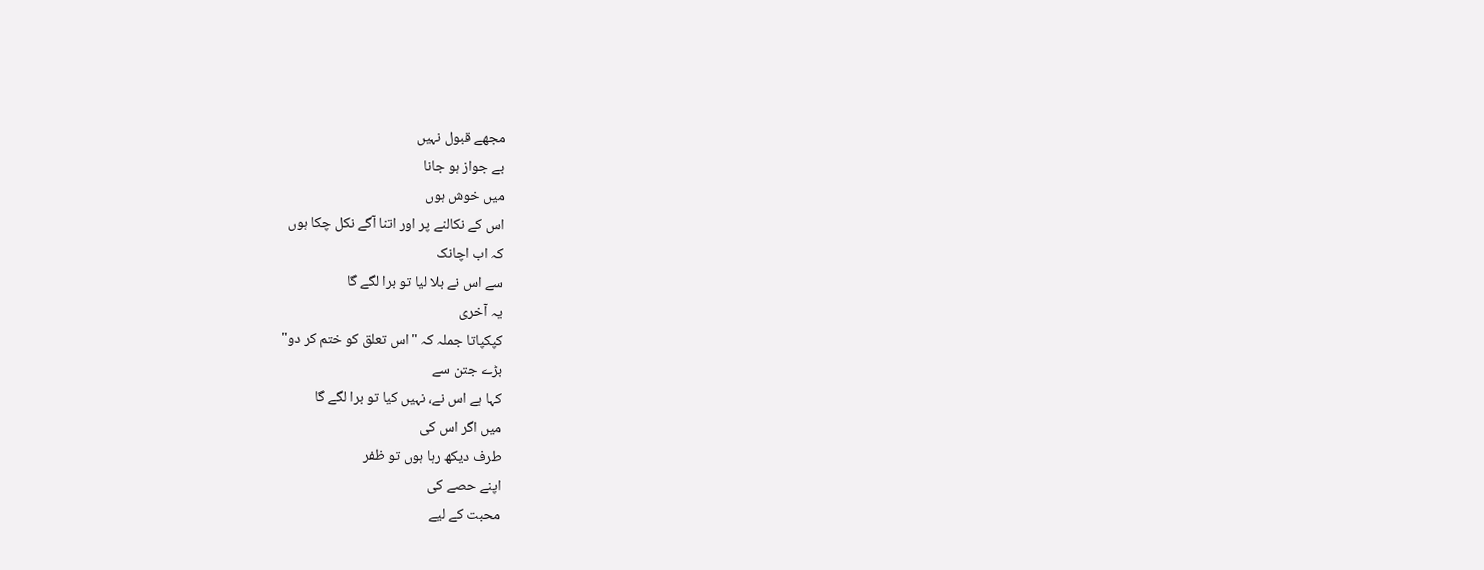مجھے قبول نہیں
بے جواز ہو جانا
میں خوش ہوں
اس کے نکالنے پر اور اتنا آگے نکل چکا ہوں
کہ اب اچانک
سے اس نے بلا لیا تو برا لگے گا
یہ آخری
کپکپاتا جملہ کہ "اس تعلق کو ختم کر دو"
بڑے جتن سے
کہا ہے اس نے، نہیں کیا تو برا لگے گا
میں اگر اس کی
طرف دیکھ رہا ہوں تو ظفر
اپنے حصے کی
محبت کے لیے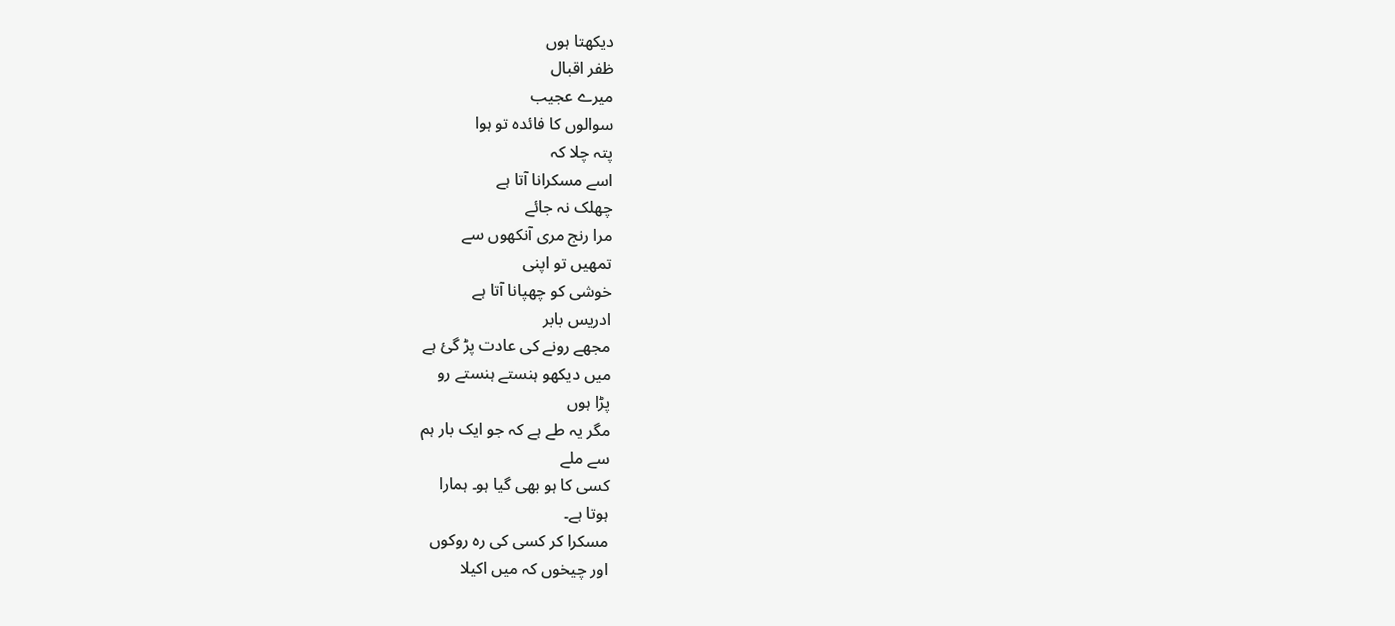دیکھتا ہوں
ظفر اقبال
میرے عجیب
سوالوں کا فائدہ تو ہوا
پتہ چلا کہ
اسے مسکرانا آتا ہے
چھلک نہ جائے
مرا رنج مری آنکھوں سے
تمھیں تو اپنی
خوشی کو چھپانا آتا ہے
ادریس بابر
مجھے رونے کی عادت پڑ گئ ہے
میں دیکھو ہنستے ہنستے رو
پڑا ہوں
مگر یہ طے ہے کہ جو ایک بار ہم
سے ملے
کسی کا ہو بھی گیا ہو۔ ہمارا
ہوتا ہے۔
مسکرا کر کسی کی رہ روکوں
اور چیخوں کہ میں اکیلا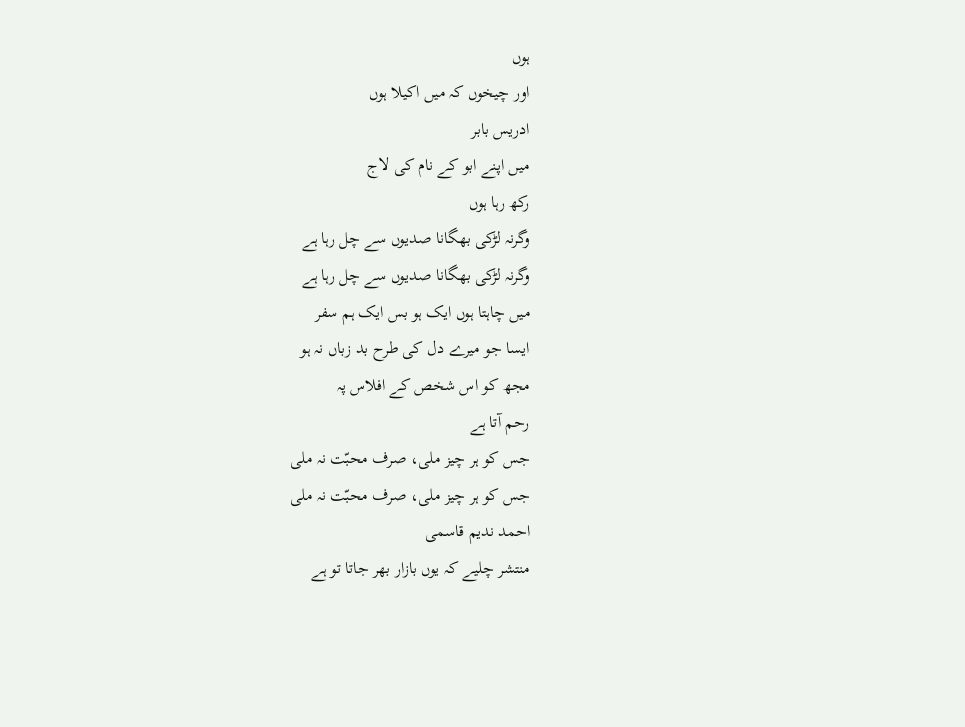ہوں
اور چیخوں کہ میں اکیلا ہوں
ادریس بابر
میں اپنے ابو کے نام کی لاج
رکھ رہا ہوں
وگرنہ لڑکی بھگانا صدیوں سے چل رہا ہے
وگرنہ لڑکی بھگانا صدیوں سے چل رہا ہے
میں چاہتا ہوں ایک ہو بس ایک ہم سفر
ایسا جو میرے دل کى طرح بد زباں نہ ہو
مجھ کو اس شخص کے افلاس پہ
رحم آتا ہے
جس کو ہر چیز ملی، صرف محبّت نہ ملی
جس کو ہر چیز ملی، صرف محبّت نہ ملی
احمد ندیم قاسمی
منتشر چلیے کہ یوں بازار بھر جاتا تو ہے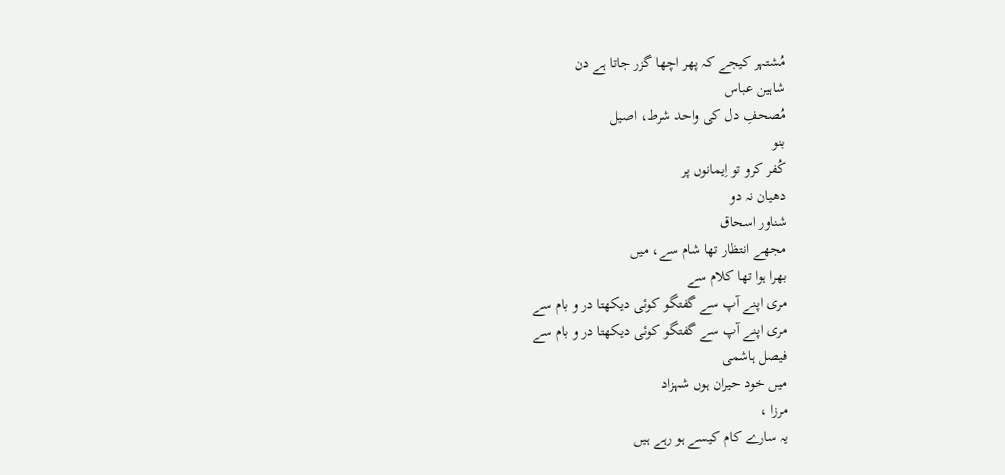مُشتہر کیجے کہ پھر اچھا گزر جاتا ہے دن
شاہین عباس
مُصحفِ دل کی واحد شرط، اصیل
بنو
کُفر کرو تو اِیمانوں پر
دھیان نہ دو
شناور اسحاق
مجھے انتظار تھا شام سے، میں
بھرا ہوا تھا کلام سے
مری اپنے آپ سے گفتگو کوئی دیکھتا در و بام سے
مری اپنے آپ سے گفتگو کوئی دیکھتا در و بام سے
فیصل ہاشمی
میں خود حیران ہوں شہزاد
مرزا ،
یہ سارے کام کیسے ہو رہے ہیں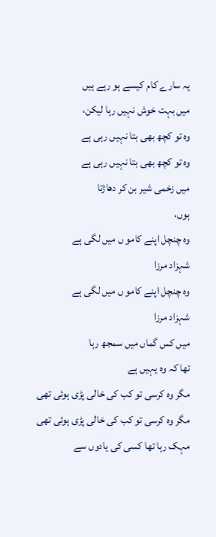یہ سارے کام کیسے ہو رہے ہیں
میں بہت خوش نہیں رہا لیکن،
وہ تو کچھ بھی بتا نہیں رہی ہے
وہ تو کچھ بھی بتا نہیں رہی ہے
میں زخمی شیر بن کر دھاڑتا
ہوں،
وہ چنچل اپنے کامو ں میں لگی ہے
شہزاد مرزا
وہ چنچل اپنے کامو ں میں لگی ہے
شہزاد مرزا
میں کس گماں میں سمجھ رہا
تھا کہ وہ یہیں ہے
مگر وہ کرسی تو کب کی خالی پڑی ہوئی تھی
مگر وہ کرسی تو کب کی خالی پڑی ہوئی تھی
مہک رہا تھا کسی کی یادوں سے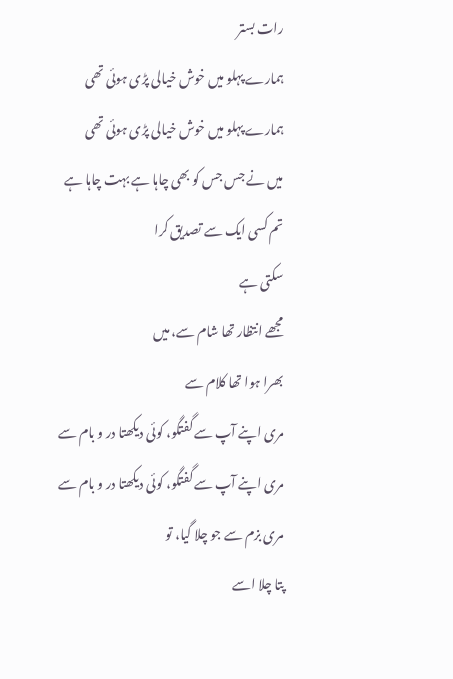رات بستر
ہمارے پہلو میں خوش خیالی پڑی ہوئی تھی
ہمارے پہلو میں خوش خیالی پڑی ہوئی تھی
میں نے جس جس کو بھی چاہا ہے بہت چاہا ہے
تم کسی ایک سے تصدیق کرا
سکتی ہے
مجھے انتظار تھا شام سے، میں
بھرا ہوا تھا کلام سے
مری اپنے آپ سے گفتگو، کوئی دیکھتا در و بام سے
مری اپنے آپ سے گفتگو، کوئی دیکھتا در و بام سے
مری بزم سے جو چلا گیا، تو
پتا چلا اسے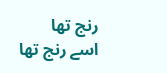رنج تھا
اسے رنج تھا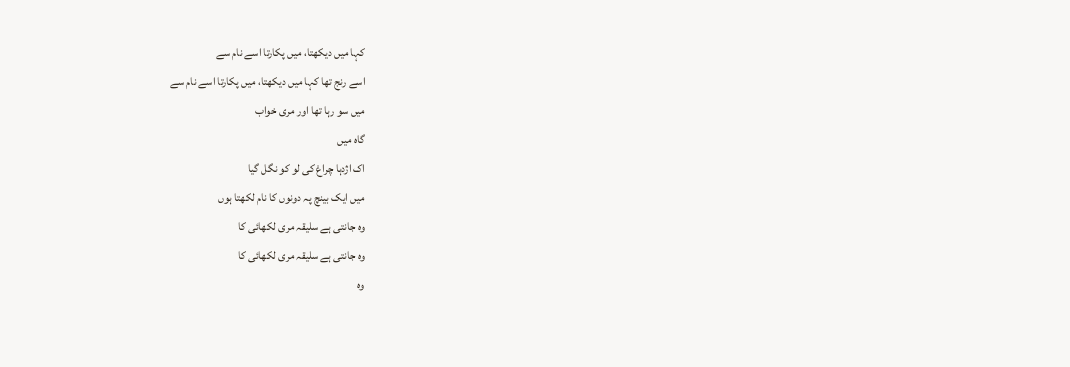کہا میں دیکھتا، میں پکارتا اسے نام سے
اسے رنج تھا کہا میں دیکھتا، میں پکارتا اسے نام سے
میں سو رہا تھا اور مری خواب
گاہ میں
اک اژدہا چراغ کی لو کو نگل گیا
میں ایک بینچ پہ دونوں کا نام لکھتا ہوں
وہ جانتی ہے سلیقہ مری لکھائی کا
وہ جانتی ہے سلیقہ مری لکھائی کا
وہ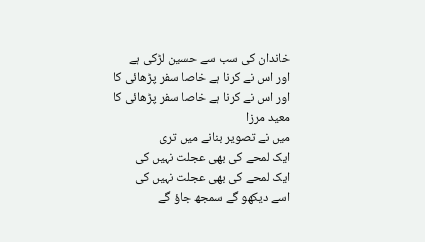خاندان کی سب سے حسین لڑکی ہے
اور اس نے کرنا ہے خاصا سفر پڑھائی کا
اور اس نے کرنا ہے خاصا سفر پڑھائی کا
معید مرزا
میں نے تصویر بنانے میں تری
ایک لمحے کی بھی عجلت نہیں کی
ایک لمحے کی بھی عجلت نہیں کی
اسے دیکھو گے سمجھ جاؤ گے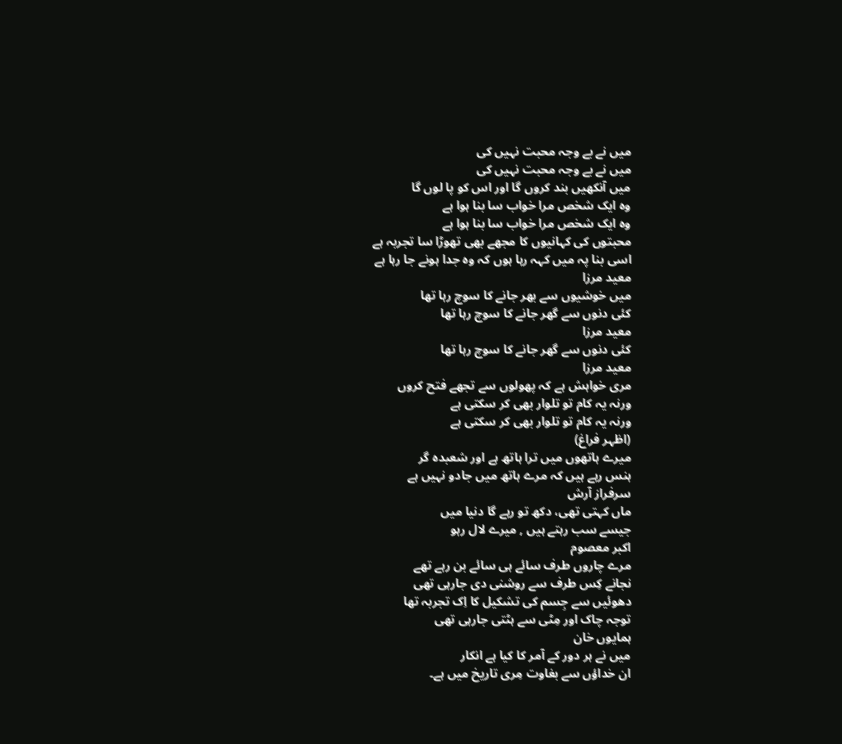میں نے بے وجہ محبت نہیں کی
میں نے بے وجہ محبت نہیں کی
میں آنکھیں بند کروں گا اور اس کو پا لوں گا
وہ ایک شخص مرا خواب سا بنا ہوا ہے
وہ ایک شخص مرا خواب سا بنا ہوا ہے
محبتوں کی کہانیوں کا مجھے بھی تھوڑا سا تجربہ ہے
اسی بنا پہ میں کہہ رہا ہوں کہ وہ جدا ہونے جا رہا ہے
معید مرزا
میں خوشیوں سے بھر جانے کا سوچ رہا تھا
کئی دنوں سے گھر جانے کا سوچ رہا تھا
معید مرزا
کئی دنوں سے گھر جانے کا سوچ رہا تھا
معید مرزا
مری خواہش ہے كہ پھولوں سے تجھے فتح کروں
ورنہ یہ کام تو تلوار بھی كر سکتی ہے
ورنہ یہ کام تو تلوار بھی كر سکتی ہے
(اظہر فراغ)
میرے ہاتھوں میں ترا ہاتھ ہے اور شعبدہ گر
ہنس رہے ہیں کہ مرے ہاتھ میں جادو نہیں ہے
سرفراز آرش
ماں کہتی تھی، دکھ تو رہے گا دنیا میں
جیسے سب رہتے ہیں , میرے لال رہو
اکبر معصوم
مرے چاروں طرف سائے ہی سائے بن رہے تھے
نجانے کِس طرف سے روشنی دی جارہی تھی
دھوئیں سے جِسم کی تشکیل کا اِک تجربہ تھا
توجہ چاک اور مِٹی سے ہٹتی جارہی تھی
ہمایوں خان
میں نے ہر دور کے آمر کا کیا ہے انکار
ان خداؤں سے بغاوت مِری تاریخ میں ہے۔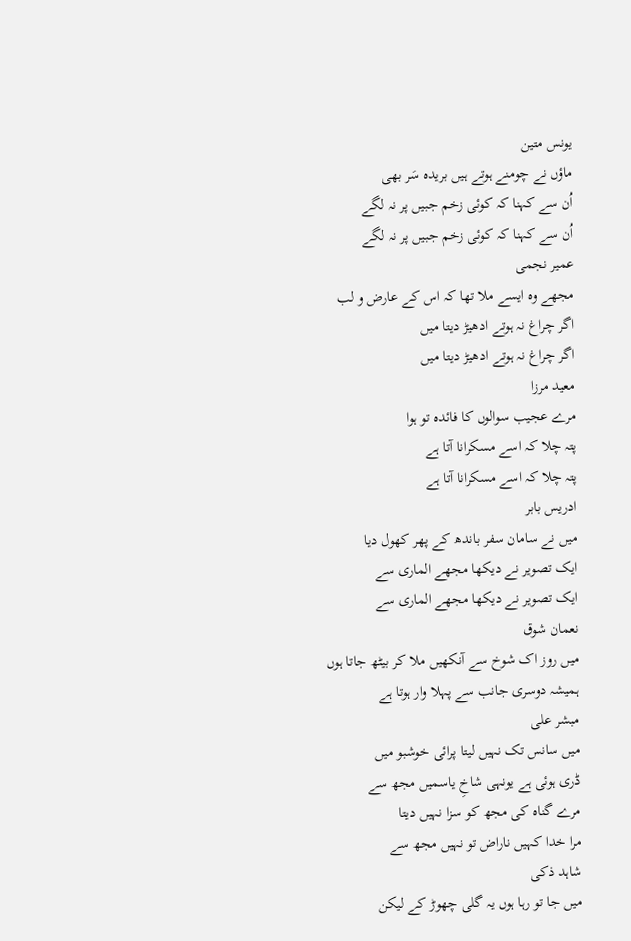یونس متین
ماؤں نے چومنے ہوتے ہیں بریدہ سَر بھی
اُن سے کہنا کہ کوئی زخم جبیں پر نہ لگے
اُن سے کہنا کہ کوئی زخم جبیں پر نہ لگے
عمیر نجمی
مجھے وہ ایسے ملا تھا کہ اس کے عارض و لب
اگر چراغ نہ ہوتے ادھیڑ دیتا میں
اگر چراغ نہ ہوتے ادھیڑ دیتا میں
معید مرزا
مرے عجیب سوالوں کا فائدہ تو ہوا
پتہ چلا کہ اسے مسکرانا آتا ہے
پتہ چلا کہ اسے مسکرانا آتا ہے
ادریس بابر
میں نے سامان سفر باندھ کے پھر کھول دیا
ایک تصویر نے دیکھا مجھے الماری سے
ایک تصویر نے دیکھا مجھے الماری سے
نعمان شوق
میں روز اک شوخ سے آنکھیں ملا کر بیٹھ جاتا ہوں
ہمیشہ دوسری جانب سے پہلا وار ہوتا ہے
مبشر علی
میں سانس تک نہیں لیتا پرائی خوشبو میں
ڈری ہوئی ہے یونہی شاخِ یاسمیں مجھ سے
مرے گناہ کی مجھ کو سزا نہیں دیتا
مرا خدا کہیں ناراض تو نہیں مجھ سے
شاہد ذکی
میں جا تو رہا ہوں یہ گلی چھوڑ کے لیکن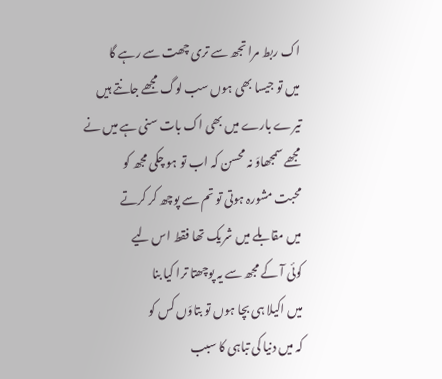اک ربط مرا تجھ سے تری چھت سے رہے گا
میں تو جیسا بھی ہوں سب لوگ مجھے جانتے ہیں
تیرے بارے میں بھی اک بات سنی ہے میں نے
مجھے سمجھاوَ نہ محسن کہ اب تو ہو چکی مجھ کو
محبت مشورہ ہوتی تو تم سے پوچھ کر کرتے
میں مقابلے میں شریک تھا فقط اس لیے
کوئی آ کے مجھ سے یہ پوچھتا ترا کیا بنا
میں اکیلا ہی بچا ہوں تو بتاوَں کس کو
کہ میں دنیا کی تباہی کا سبب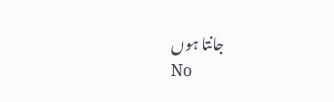جانتا ہوں
No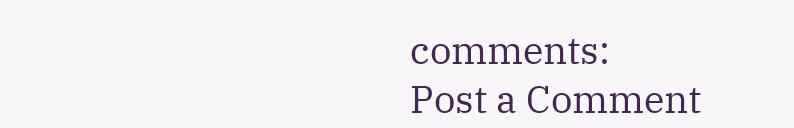comments:
Post a Comment